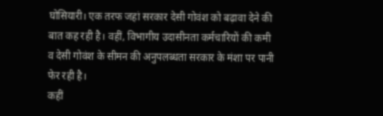घोसियारी। एक तरफ जहां सरकार देसी गोवंश को बढ़ावा देने की बात कह रही है। वहीं, विभागीय उदासीनता कर्मचारियों की कमी व देसी गोवंश के सीमन की अनुपलब्धता सरकार के मंशा पर पानी फेर रही है।
कहीं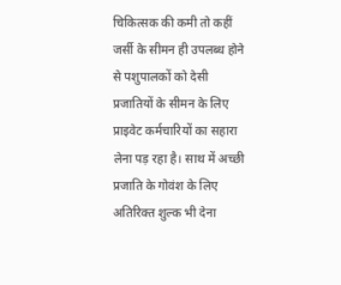चिकित्सक की कमी तो कहीं जर्सी के सीमन ही उपलब्ध होने से पशुपालकों को देसी प्रजातियों के सीमन के लिए प्राइवेट कर्मचारियों का सहारा लेना पड़ रहा है। साथ में अच्छी प्रजाति के गोवंश के लिए अतिरिक्त शुल्क भी देना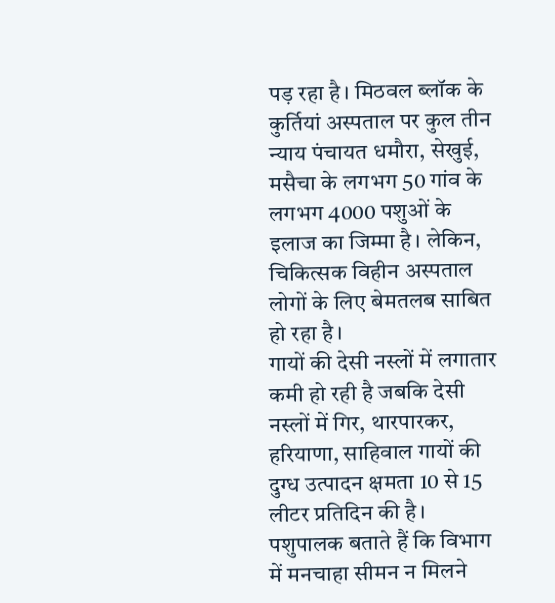पड़ रहा है। मिठवल ब्लॉक के कुर्तियां अस्पताल पर कुल तीन न्याय पंचायत धमौरा, सेखुई, मसैचा के लगभग 50 गांव के लगभग 4000 पशुओं के इलाज का जिम्मा है। लेकिन, चिकित्सक विहीन अस्पताल लोगों के लिए बेमतलब साबित हो रहा है।
गायों की देसी नस्लों में लगातार कमी हो रही है जबकि देसी नस्लों में गिर, थारपारकर, हरियाणा, साहिवाल गायों की दुग्ध उत्पादन क्षमता 10 से 15 लीटर प्रतिदिन की है। पशुपालक बताते हैं कि विभाग में मनचाहा सीमन न मिलने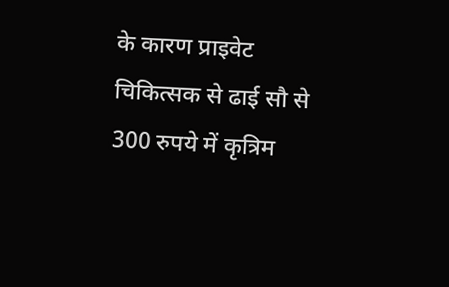के कारण प्राइवेट चिकित्सक से ढाई सौ से 300 रुपये में कृत्रिम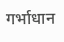गर्भाधान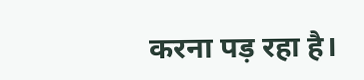करना पड़ रहा है।